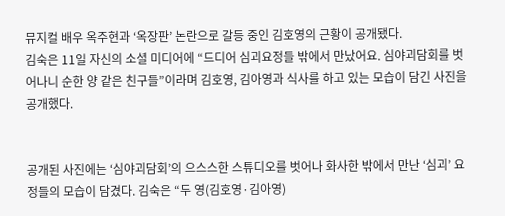뮤지컬 배우 옥주현과 ‘옥장판’ 논란으로 갈등 중인 김호영의 근황이 공개됐다.
김숙은 11일 자신의 소셜 미디어에 “드디어 심괴요정들 밖에서 만났어요. 심야괴담회를 벗어나니 순한 양 같은 친구들”이라며 김호영, 김아영과 식사를 하고 있는 모습이 담긴 사진을 공개했다.


공개된 사진에는 ‘심야괴담회’의 으스스한 스튜디오를 벗어나 화사한 밖에서 만난 ‘심괴’ 요정들의 모습이 담겼다. 김숙은 “두 영(김호영·김아영)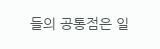들의 공통점은 일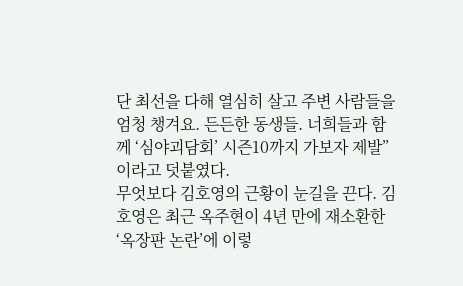단 최선을 다해 열심히 살고 주변 사람들을 엄청 챙겨요. 든든한 동생들. 너희들과 함께 ‘심야괴담회’ 시즌10까지 가보자 제발”이라고 덧붙였다.
무엇보다 김호영의 근황이 눈길을 끈다. 김호영은 최근 옥주현이 4년 만에 재소환한 ‘옥장판 논란’에 이렇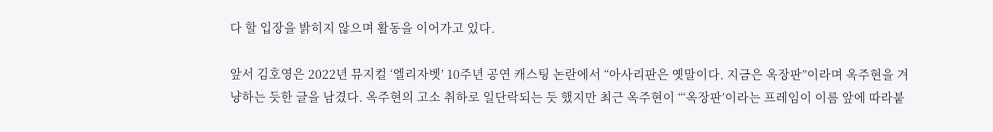다 할 입장을 밝히지 않으며 활동을 이어가고 있다.

앞서 김호영은 2022년 뮤지컬 ‘엘리자벳’ 10주년 공연 캐스팅 논란에서 “아사리판은 옛말이다. 지금은 옥장판”이라며 옥주현을 겨냥하는 듯한 글을 남겼다. 옥주현의 고소 취하로 일단락되는 듯 했지만 최근 옥주현이 “‘옥장판’이라는 프레임이 이름 앞에 따라붙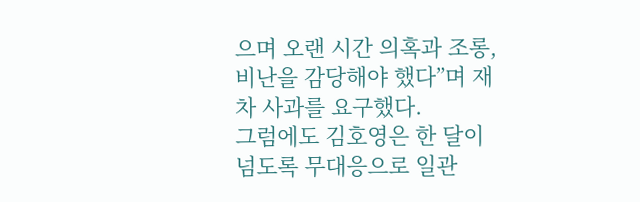으며 오랜 시간 의혹과 조롱, 비난을 감당해야 했다”며 재차 사과를 요구했다.
그럼에도 김호영은 한 달이 넘도록 무대응으로 일관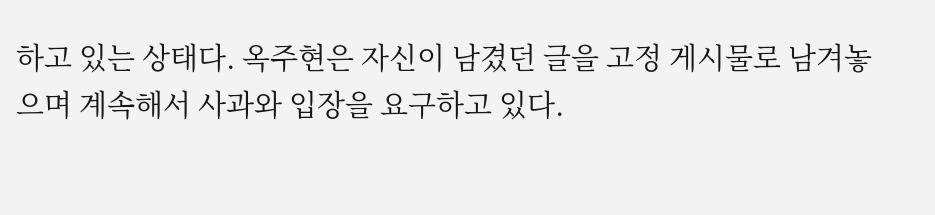하고 있는 상태다. 옥주현은 자신이 남겼던 글을 고정 게시물로 남겨놓으며 계속해서 사과와 입장을 요구하고 있다.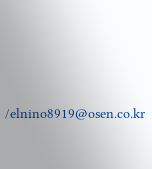/elnino8919@osen.co.kr